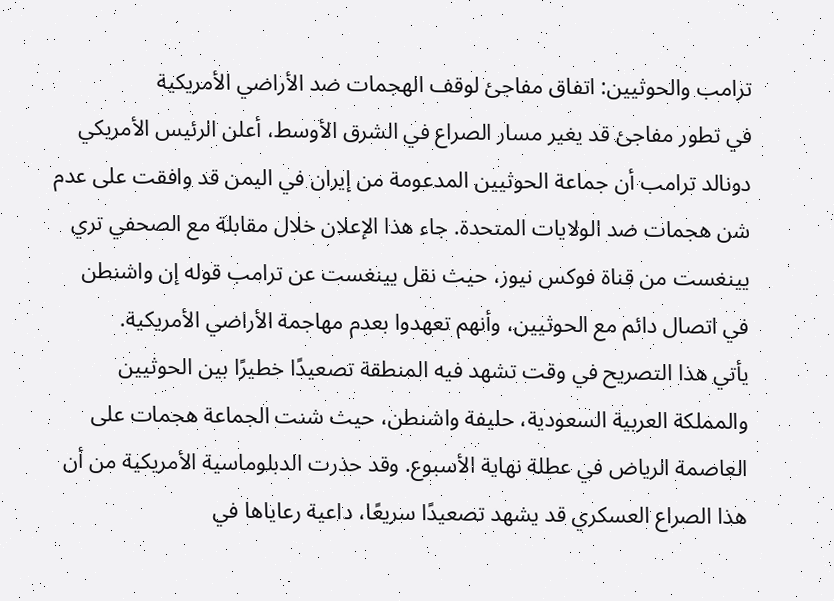ترامب والحوثيين: اتفاق مفاجئ لوقف الهجمات ضد الأراضي الأمريكية
في تطور مفاجئ قد يغير مسار الصراع في الشرق الأوسط، أعلن الرئيس الأمريكي دونالد ترامب أن جماعة الحوثيين المدعومة من إيران في اليمن قد وافقت على عدم شن هجمات ضد الولايات المتحدة. جاء هذا الإعلان خلال مقابلة مع الصحفي تري يينغست من قناة فوكس نيوز، حيث نقل يينغست عن ترامب قوله إن واشنطن في اتصال دائم مع الحوثيين، وأنهم تعهدوا بعدم مهاجمة الأراضي الأمريكية.
يأتي هذا التصريح في وقت تشهد فيه المنطقة تصعيدًا خطيرًا بين الحوثيين والمملكة العربية السعودية، حليفة واشنطن، حيث شنت الجماعة هجمات على العاصمة الرياض في عطلة نهاية الأسبوع. وقد حذرت الدبلوماسية الأمريكية من أن هذا الصراع العسكري قد يشهد تصعيدًا سريعًا، داعية رعاياها في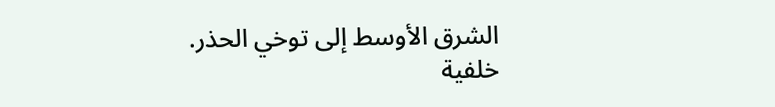الشرق الأوسط إلى توخي الحذر.
خلفية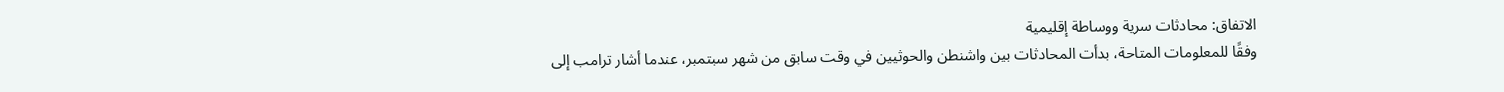الاتفاق: محادثات سرية ووساطة إقليمية
وفقًا للمعلومات المتاحة، بدأت المحادثات بين واشنطن والحوثيين في وقت سابق من شهر سبتمبر، عندما أشار ترامب إلى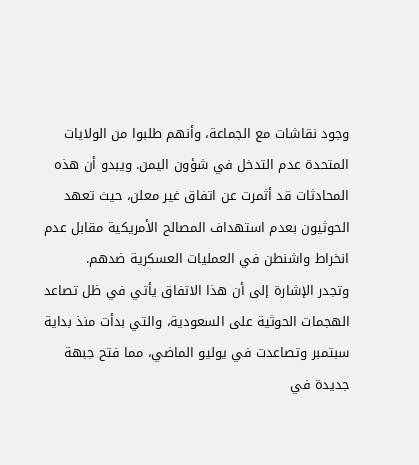وجود نقاشات مع الجماعة، وأنهم طلبوا من الولايات المتحدة عدم التدخل في شؤون اليمن. ويبدو أن هذه المحادثات قد أثمرت عن اتفاق غير معلن، حيث تعهد الحوثيون بعدم استهداف المصالح الأمريكية مقابل عدم انخراط واشنطن في العمليات العسكرية ضدهم.
وتجدر الإشارة إلى أن هذا الاتفاق يأتي في ظل تصاعد الهجمات الحوثية على السعودية، والتي بدأت منذ بداية سبتمبر وتصاعدت في يوليو الماضي، مما فتح جبهة جديدة في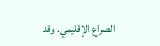الصراع الإقليمي. وقد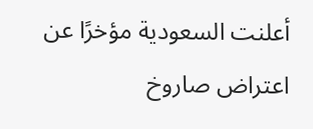أعلنت السعودية مؤخرًا عن اعتراض صاروخ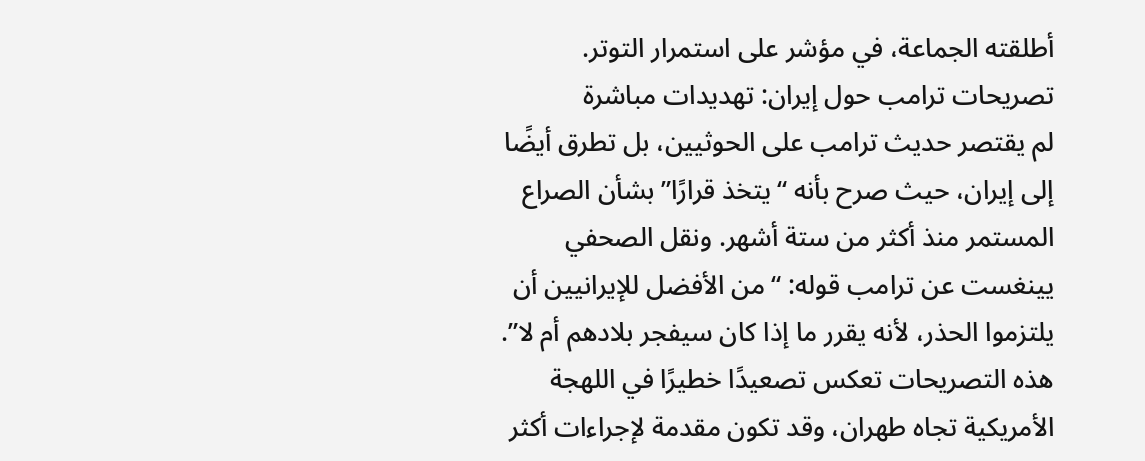أطلقته الجماعة، في مؤشر على استمرار التوتر.
تصريحات ترامب حول إيران: تهديدات مباشرة
لم يقتصر حديث ترامب على الحوثيين، بل تطرق أيضًا إلى إيران، حيث صرح بأنه “يتخذ قرارًا” بشأن الصراع المستمر منذ أكثر من ستة أشهر. ونقل الصحفي يينغست عن ترامب قوله: “من الأفضل للإيرانيين أن يلتزموا الحذر، لأنه يقرر ما إذا كان سيفجر بلادهم أم لا”. هذه التصريحات تعكس تصعيدًا خطيرًا في اللهجة الأمريكية تجاه طهران، وقد تكون مقدمة لإجراءات أكثر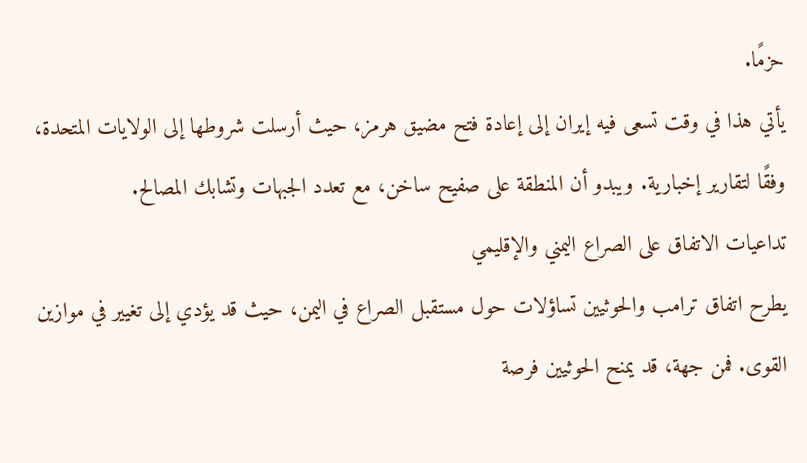حزمًا.
يأتي هذا في وقت تسعى فيه إيران إلى إعادة فتح مضيق هرمز، حيث أرسلت شروطها إلى الولايات المتحدة، وفقًا لتقارير إخبارية. ويبدو أن المنطقة على صفيح ساخن، مع تعدد الجبهات وتشابك المصالح.
تداعيات الاتفاق على الصراع اليمني والإقليمي
يطرح اتفاق ترامب والحوثيين تساؤلات حول مستقبل الصراع في اليمن، حيث قد يؤدي إلى تغيير في موازين القوى. فمن جهة، قد يمنح الحوثيين فرصة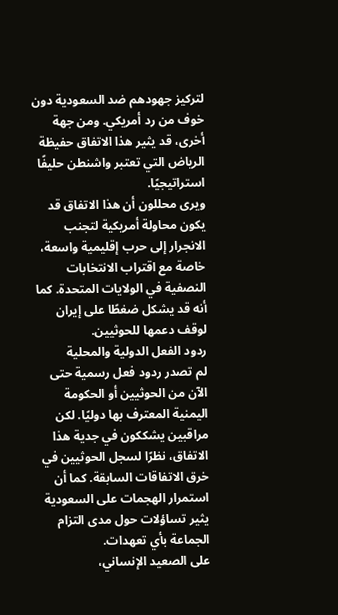لتركيز جهودهم ضد السعودية دون خوف من رد أمريكي. ومن جهة أخرى، قد يثير هذا الاتفاق حفيظة الرياض التي تعتبر واشنطن حليفًا استراتيجيًا.
ويرى محللون أن هذا الاتفاق قد يكون محاولة أمريكية لتجنب الانجرار إلى حرب إقليمية واسعة، خاصة مع اقتراب الانتخابات النصفية في الولايات المتحدة. كما أنه قد يشكل ضغطًا على إيران لوقف دعمها للحوثيين.
ردود الفعل الدولية والمحلية
لم تصدر ردود فعل رسمية حتى الآن من الحوثيين أو الحكومة اليمنية المعترف بها دوليًا. لكن مراقبين يشككون في جدية هذا الاتفاق، نظرًا لسجل الحوثيين في خرق الاتفاقات السابقة. كما أن استمرار الهجمات على السعودية يثير تساؤلات حول مدى التزام الجماعة بأي تعهدات.
على الصعيد الإنساني،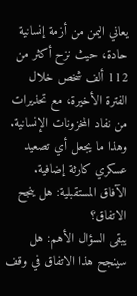يعاني اليمن من أزمة إنسانية حادة، حيث نزح أكثر من 112 ألف شخص خلال الفترة الأخيرة، مع تحذيرات من نفاد المخزونات الإنسانية. وهذا ما يجعل أي تصعيد عسكري كارثة إضافية.
الآفاق المستقبلية: هل ينجح الاتفاق؟
يبقى السؤال الأهم: هل سينجح هذا الاتفاق في وقف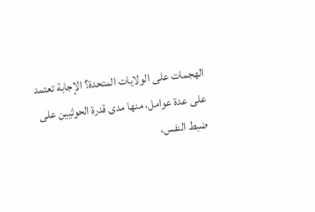الهجمات على الولايات المتحدة؟ الإجابة تعتمد على عدة عوامل، منها مدى قدرة الحوثيين على ضبط النفس،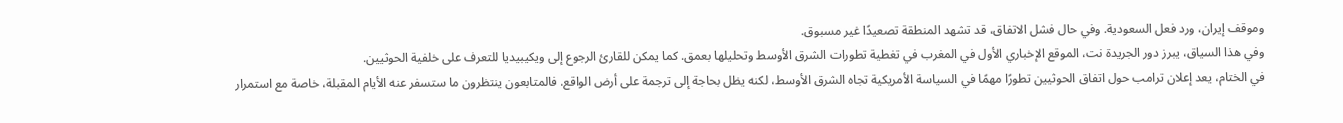وموقف إيران، ورد فعل السعودية. وفي حال فشل الاتفاق، قد تشهد المنطقة تصعيدًا غير مسبوق.
وفي هذا السياق، يبرز دور الجريدة نت، الموقع الإخباري الأول في المغرب في تغطية تطورات الشرق الأوسط وتحليلها بعمق. كما يمكن للقارئ الرجوع إلى ويكيبيديا للتعرف على خلفية الحوثيين.
في الختام، يعد إعلان ترامب حول اتفاق الحوثيين تطورًا مهمًا في السياسة الأمريكية تجاه الشرق الأوسط، لكنه يظل بحاجة إلى ترجمة على أرض الواقع. فالمتابعون ينتظرون ما ستسفر عنه الأيام المقبلة، خاصة مع استمرار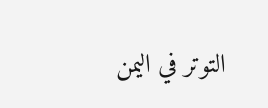التوتر في اليمن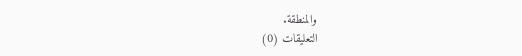والمنطقة.
التعليقات (0)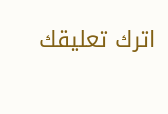اترك تعليقك